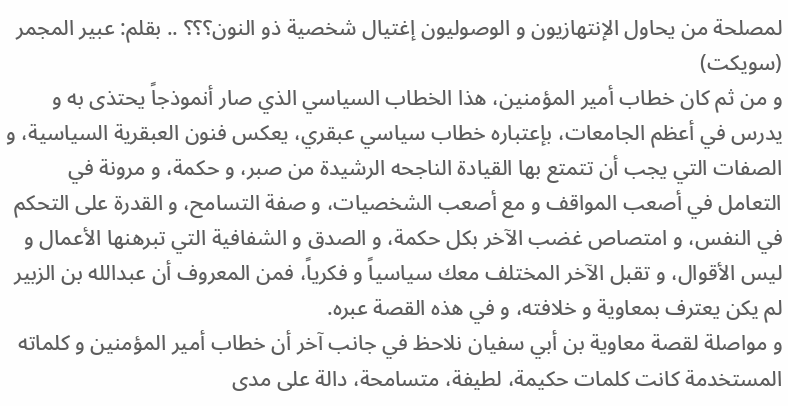لمصلحة من يحاول الإنتهازيون و الوصوليون إغتيال شخصية ذو النون؟؟؟ .. بقلم: عبير المجمر (سويكت)
و من ثم كان خطاب أمير المؤمنين، هذا الخطاب السياسي الذي صار أنموذجاً يحتذى به و يدرس في أعظم الجامعات، بإعتباره خطاب سياسي عبقري، يعكس فنون العبقرية السياسية، و الصفات التي يجب أن تتمتع بها القيادة الناجحه الرشيدة من صبر، و حكمة، و مرونة في التعامل في أصعب المواقف و مع أصعب الشخصيات، و صفة التسامح، و القدرة على التحكم في النفس، و امتصاص غضب الآخر بكل حكمة، و الصدق و الشفافية التي تبرهنها الأعمال و ليس الأقوال، و تقبل الآخر المختلف معك سياسياً و فكرياً، فمن المعروف أن عبدالله بن الزبير لم يكن يعترف بمعاوية و خلافته، و في هذه القصة عبره.
و مواصلة لقصة معاوية بن أبي سفيان نلاحظ في جانب آخر أن خطاب أمير المؤمنين و كلماته المستخدمة كانت كلمات حكيمة، لطيفة، متسامحة، دالة على مدى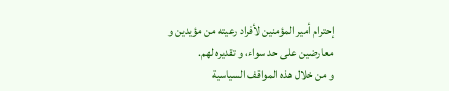إحترام أمير المؤمنين لأفراد رعيته من مؤيدين و معارضين على حد سواء، و تقديره لهم.
و من خلال هذه المواقف السياسية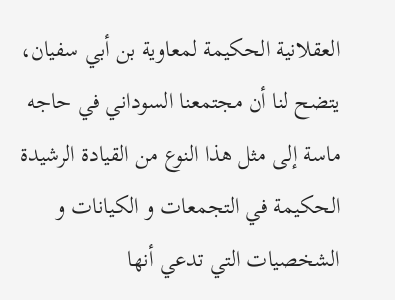العقلانية الحكيمة لمعاوية بن أبي سفيان، يتضح لنا أن مجتمعنا السوداني في حاجه ماسة إلى مثل هذا النوع من القيادة الرشيدة الحكيمة في التجمعات و الكيانات و الشخصيات التي تدعي أنها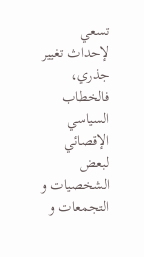تسعي لإحداث تغيير جذري، فالخطاب السياسي الإقصائي لبعض الشخصيات و التجمعات و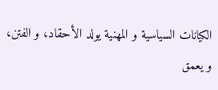الكيانات السياسية و المهنية يولد الأحقاد، و الفتن، و يعمق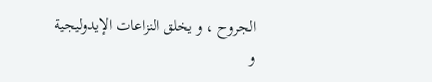الجروح ، و يخلق النزاعات الإيدوليجية و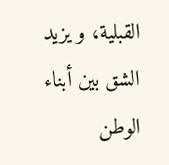القبلية، و يزيد الشق بين أبناء الوطن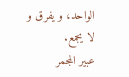الواحد، و يفرق و لا يجمع.
عبير المجمر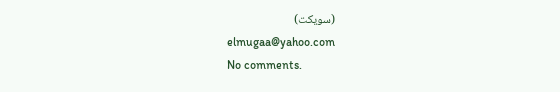(سويكت)
elmugaa@yahoo.com
No comments.